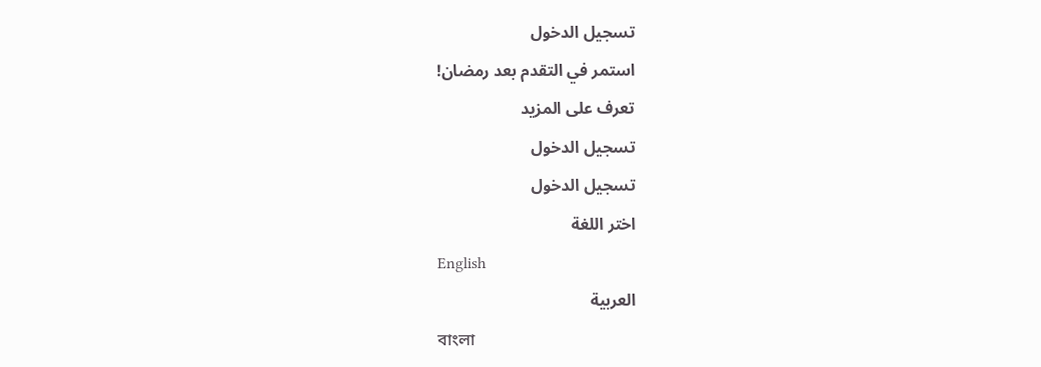تسجيل الدخول
استمر في التقدم بعد رمضان!
تعرف على المزيد
تسجيل الدخول
تسجيل الدخول
اختر اللغة
English
العربية
বাংলা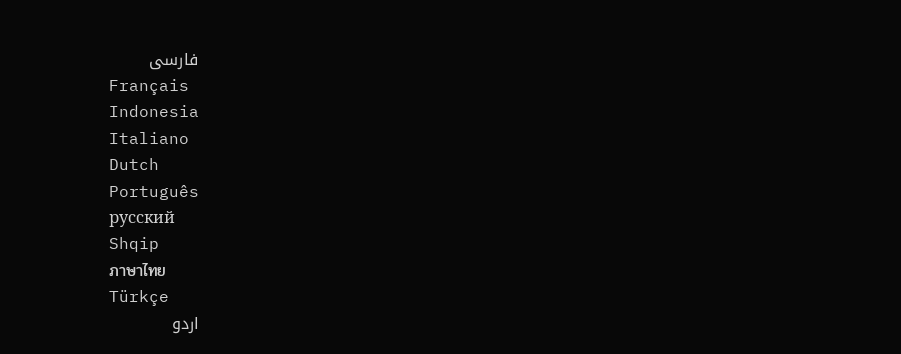فارسی
Français
Indonesia
Italiano
Dutch
Português
русский
Shqip
ภาษาไทย
Türkçe
اردو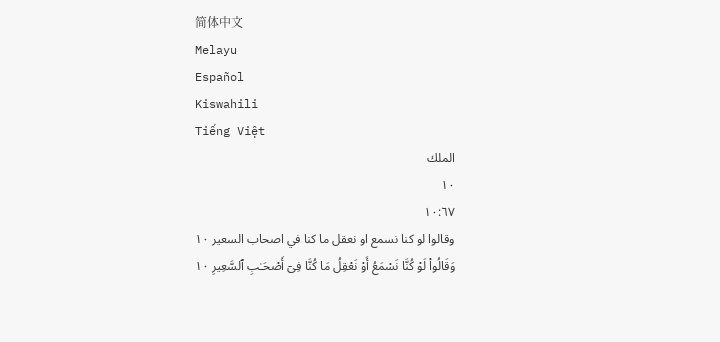简体中文
Melayu
Español
Kiswahili
Tiếng Việt
الملك
١٠
١٠:٦٧
وقالوا لو كنا نسمع او نعقل ما كنا في اصحاب السعير ١٠
وَقَالُوا۟ لَوْ كُنَّا نَسْمَعُ أَوْ نَعْقِلُ مَا كُنَّا فِىٓ أَصْحَـٰبِ ٱلسَّعِيرِ ١٠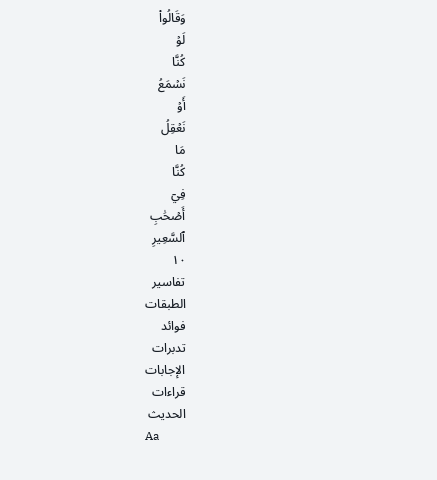وَقَالُواْ
لَوۡ
كُنَّا
نَسۡمَعُ
أَوۡ
نَعۡقِلُ
مَا
كُنَّا
فِيٓ
أَصۡحَٰبِ
ٱلسَّعِيرِ
١٠
تفاسير
الطبقات
فوائد
تدبرات
الإجابات
قراءات
الحديث
Aa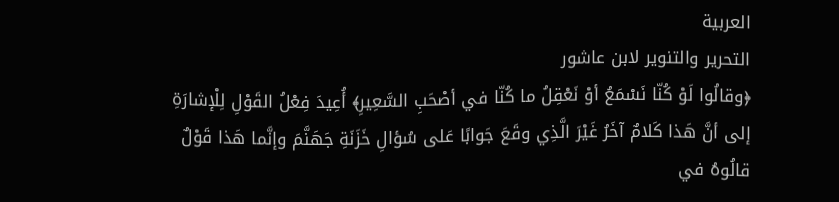العربية
التحرير والتنوير لابن عاشور
﴿وقالُوا لَوْ كُنّا نَسْمَعُ أوْ نَعْقِلُ ما كُنّا في أصْحَبِ السَّعِيرِ﴾ أُعِيدَ فِعْلُ القَوْلِ لِلْإشارَةِ إلى أنَّ هَذا كَلامٌ آخَرُ غَيْرَ الَّذِي وقَعَ جَوابًا عَلى سُؤالِ خَزَنَةِ جَهَنَّمَ وإنَّما هَذا قَوْلٌ قالُوهُ في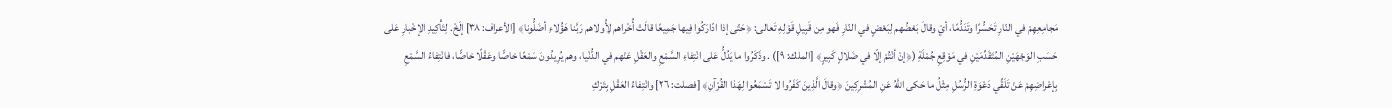مَجامِعِهِمْ في النّارِ تَحَسُّرًا وتَنَدُّمًا، أيْ وقالَ بَعْضُهم لِبَعْضٍ في النّارِ فَهو مِن قَبِيلِ قَوْلِهِ تَعالى: ﴿حَتّى إذا ادّارَكُوا فِيها جَمِيعًا قالَتْ أُخْراهم لِأُولاهم رَبَّنا هَؤُلاءِ أضَلُّونا﴾ [الأعراف: ٣٨] إلَخْ. لِتَأْكِيدِ الإخْبارِ عَلى حَسَبِ الوَجْهَيْنِ المُتَقَدِّمَيْنِ في مَوْقِعِ جُمْلَةِ (﴿إنْ أنْتُمْ إلّا في ضَلالٍ كَبِيرٍ﴾ [الملك: ٩]) . وذَكَرُوا ما يَدُلُّ عَلى انْتِفاءِ السَّمْعِ والعَقْلِ عَنْهم في الدُّنْيا، وهم يُرِيدُونَ سَمْعًا خاصًّا وعَقْلًا خاصًّا، فانْتِفاءُ السَّمْعِ بِإعْراضِهِمْ عَنْ تَلَقِّي دَعْوَةِ الرُّسُلِ مِثْلُ ما حَكى اللَّهُ عَنِ المُشْرِكِينَ ﴿وقالَ الَّذِينَ كَفَرُوا لا تَسْمَعُوا لِهَذا القُرْآنِ﴾ [فصلت: ٢٦] وانْتِفاءُ العَقْلِ بِتَرْكِ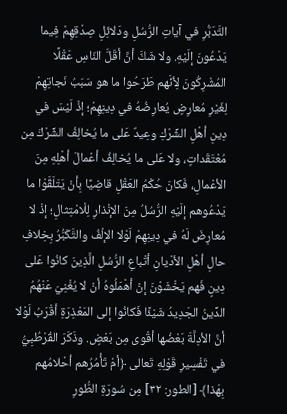التَّدَبُّرِ في آياتِ الرُّسُلِ ودَلائِلِ صِدْقِهِمْ فِيما يَدْعُونَ إلَيْهِ. ولا شَكَّ أنَّ أقَلَّ النّاسِ عَقْلًا المُشْرِكُونَ لِأنَّهم طَرَحُوا ما هو سَبَبُ نَجاتِهِمْ لِغَيْرِ مُعارِضٍ يُعارِضُهُ في دِينِهِمْ؛ إذْ لَيْسَ في دِينِ أهْلِ الشِّرْكِ وعِيدٌ عَلى ما يُخالِفُ الشِّرْكَ مِن مُعْتَقَداتٍ، ولا عَلى ما يُخالِفُ أعْمالَ أهْلِهِ مِنَ الأعْمالِ، فَكانَ حُكْمُ العَقْلِ قاضِيًا بِأنْ يَتَلَقَّوْا ما يَدْعُوهم إلَيْهِ الرُّسُلُ مِنَ الإنْذارِ لِلْامْتِثالِ؛ إذْ لا مُعارِضَ لَهُ في دِينِهِمْ لَوْلا الإلْفُ والتَّكَبُّرُ بِخِلافِ حالِ أهْلِ الأدْيانِ أتْباعِ الرُّسُلِ الَّذِينَ كانُوا عَلى دِينٍ فَهم يَخْشَوْنَ إنْ أهْمَلُوهُ أنْ لا يُغْنِيَ عَنْهُمُ الدِّينُ الجَدِيدُ شَيْئًا فَكانُوا إلى المَعْذِرَةِ أقْرَبُ لَوْلا أنَّ الأدِلَّةَ بَعْضُها أقْوى مِن بَعْضٍ. وذَكَرَ القُرْطُبِيُّ في تَفْسِيرِ قَوْلِهِ تَعالى ﴿أمْ تَأْمُرُهم أحْلامُهم بِهَذا﴾ [الطور: ٣٢] مِن سُورَةِ الطُّورِ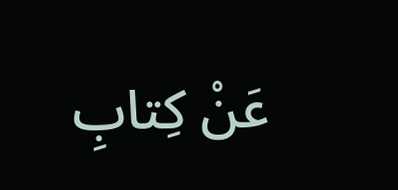عَنْ كِتابِ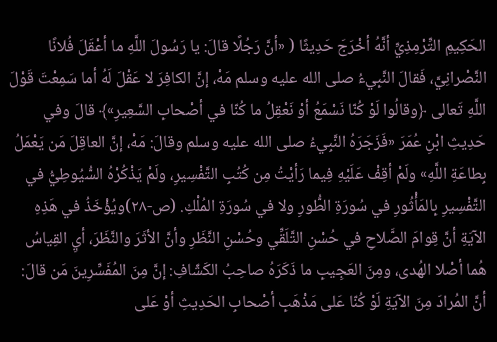الحَكِيمِ التِّرْمِذِيِّ أنَّهُ أخْرَجَ حَدِيثًا ( «أنَّ رَجُلًا قالَ: يا رَسُولَ اللَّهِ ما أعْقَلَ فُلانًا النَّصْرانِيَّ، فَقالَ النَّبِيءُ صلى الله عليه وسلم مَهْ، إنَّ الكافِرَ لا عَقْلَ لَهُ أما سَمِعْتَ قَوْلَ اللَّهِ تَعالى ﴿وقالُوا لَوْ كُنّا نَسْمَعُ أوْ نَعْقِلُ ما كُنّا في أصْحابِ السَّعِيرِ»﴾ قالَ وفي حَدِيثِ ابْنِ عُمَرَ «فَزَجَرَهُ النَّبِيءُ صلى الله عليه وسلم وقالَ: مَهْ، إنَّ العاقِلَ مَن يَعْمَلُ بِطاعَةِ اللَّهِ» ولَمْ أقِفْ عَلَيْهِ فِيما رَأيْتُ مِن كُتُبِ التَّفْسِيرِ، ولَمْ يَذْكُرْهُ السُّيُوطِيُّ في التَّفْسِيرِ بِالمَأْثُورِ في سُورَةِ الطُّورِ ولا في سُورَةِ المُلْكِ. (ص-٢٨)ويُؤْخَذُ في هَذِهِ الآيَةِ أنَّ قِوامَ الصَّلاحِ في حُسْنِ التَّلَقِّي وحُسْنِ النَّظَرِ وأنَّ الأثَرَ والنَّظَرَ، أيِ القِياسُ هُما أصْلا الهُدى، ومِنَ العَجِيبِ ما ذَكَرَهُ صاحِبُ الكَشّافِ: إنَّ مِنَ المُفَسِّرِينَ مَن قالَ: أنَّ المُرادَ مِنَ الآيَةِ لَوْ كُنّا عَلى مَذْهَبِ أصْحابِ الحَدِيثِ أوْ عَلى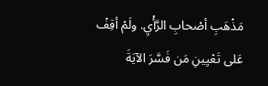مَذْهَبِ أصْحابِ الرَّأْيِ. ولَمْ أقِفْ عَلى تَعْيِينِ مَن فَسَّرَ الآيَةَ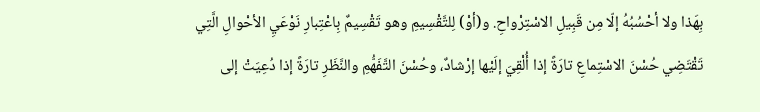بِهَذا ولا أحْسُبُهُ إلّا مِن قَبِيلِ الاسْتِرْواحِ. و(أوْ) لِلتَّقْسِيمِ وهو تَقْسِيمٌ بِاعْتِبارِ نَوْعَيِ الأحْوالِ الَّتِي تَقْتَضِي حُسْنَ الاسْتِماعِ تارَةً إذا أُلْقِيَ إلَيْها إرْشادٌ، وحُسْنَ التَّفَهُّمِ والنَّظَرِ تارَةً إذا دُعِيَتْ إلى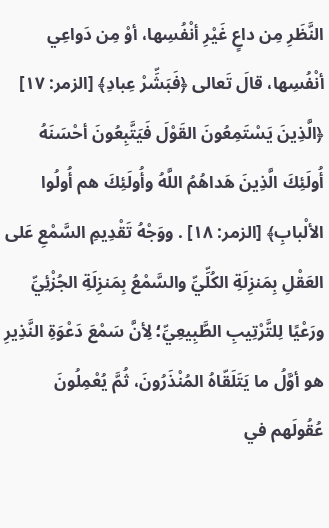النَّظَرِ مِن داعٍ غَيْرِ أنْفُسِها، أوْ مِن دَواعِي أنْفُسِها، قالَ تَعالى ﴿فَبَشِّرْ عِبادِ﴾ [الزمر: ١٧] ﴿الَّذِينَ يَسْتَمِعُونَ القَوْلَ فَيَتَّبِعُونَ أحْسَنَهُ أُولَئِكَ الَّذِينَ هَداهُمُ اللَّهُ وأُولَئِكَ هم أُولُوا الألْبابِ﴾ [الزمر: ١٨] . ووَجْهُ تَقْدِيمِ السَّمْعِ عَلى العَقْلِ بِمَنزِلَةِ الكُلِّيِّ والسَّمْعُ بِمَنزِلَةِ الجُزْئِيِّ ورَعْيًا لِلتَّرْتِيبِ الطَّبِيعِيِّ؛ لِأنَّ سَمْعَ دَعْوَةِ النَّذِيرِ هو أوَّلُ ما يَتَلَقّاهُ المُنْذَرُونَ، ثُمَّ يُعْمِلُونَ عُقُولَهم في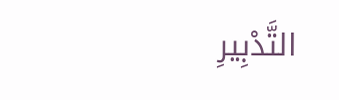التَّدْبِيرِ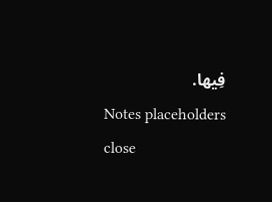فِيها.
Notes placeholders
close